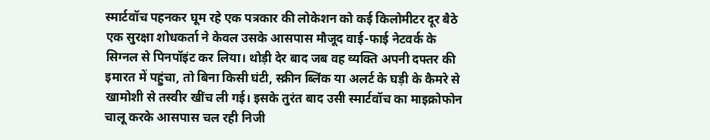स्मार्टवॉच पहनकर घूम रहे एक पत्रकार की लोकेशन को कई किलोमीटर दूर बैठे एक सुरक्षा शोधकर्ता ने केवल उसके आसपास मौजूद वाई-फाई नेटवर्क के सिग्नल से पिनपॉइंट कर लिया। थोड़ी देर बाद जब वह व्यक्ति अपनी दफ्तर की इमारत में पहुंचा, तो बिना किसी घंटी, स्क्रीन ब्लिंक या अलर्ट के घड़ी के कैमरे से खामोशी से तस्वीर खींच ली गई। इसके तुरंत बाद उसी स्मार्टवॉच का माइक्रोफोन चालू करके आसपास चल रही निजी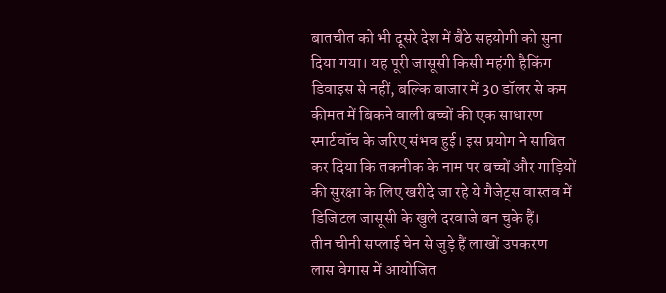बातचीत को भी दूसरे देश में बैठे सहयोगी को सुना दिया गया। यह पूरी जासूसी किसी महंगी हैकिंग डिवाइस से नहीं, बल्कि बाजार में 30 डॉलर से कम कीमत में बिकने वाली बच्चों की एक साधारण स्मार्टवॉच के जरिए संभव हुई। इस प्रयोग ने साबित कर दिया कि तकनीक के नाम पर बच्चों और गाड़ियों की सुरक्षा के लिए खरीदे जा रहे ये गैजेट्स वास्तव में डिजिटल जासूसी के खुले दरवाजे बन चुके हैं।
तीन चीनी सप्लाई चेन से जुड़े हैं लाखों उपकरण
लास वेगास में आयोजित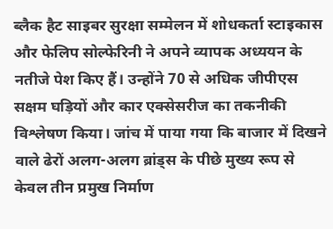ब्लैक हैट साइबर सुरक्षा सम्मेलन में शोधकर्ता स्टाइकास और फेलिप सोल्फेरिनी ने अपने व्यापक अध्ययन के नतीजे पेश किए हैं। उन्होंने 70 से अधिक जीपीएस सक्षम घड़ियों और कार एक्सेसरीज का तकनीकी विश्लेषण किया। जांच में पाया गया कि बाजार में दिखने वाले ढेरों अलग-अलग ब्रांड्स के पीछे मुख्य रूप से केवल तीन प्रमुख निर्माण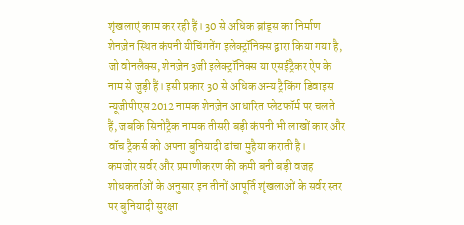शृंखलाएं काम कर रही हैं। 30 से अधिक ब्रांड्स का निर्माण शेनज़ेन स्थित कंपनी यीचिंगतेंग इलेक्ट्रॉनिक्स द्वारा किया गया है, जो वोनलैक्स, शेनज़ेन 3जी इलेक्ट्रॉनिक्स या एसईट्रैकर ऐप के नाम से जुड़ी हैं। इसी प्रकार 30 से अधिक अन्य ट्रैकिंग डिवाइस न्यूजीपीएस2012 नामक शेनज़ेन आधारित प्लेटफॉर्म पर चलते हैं, जबकि सिनोट्रैक नामक तीसरी बड़ी कंपनी भी लाखों कार और वॉच ट्रैकर्स को अपना बुनियादी ढांचा मुहैया कराती है।
कमजोर सर्वर और प्रमाणीकरण की कमी बनी बड़ी वजह
शोधकर्ताओं के अनुसार इन तीनों आपूर्ति शृंखलाओं के सर्वर स्तर पर बुनियादी सुरक्षा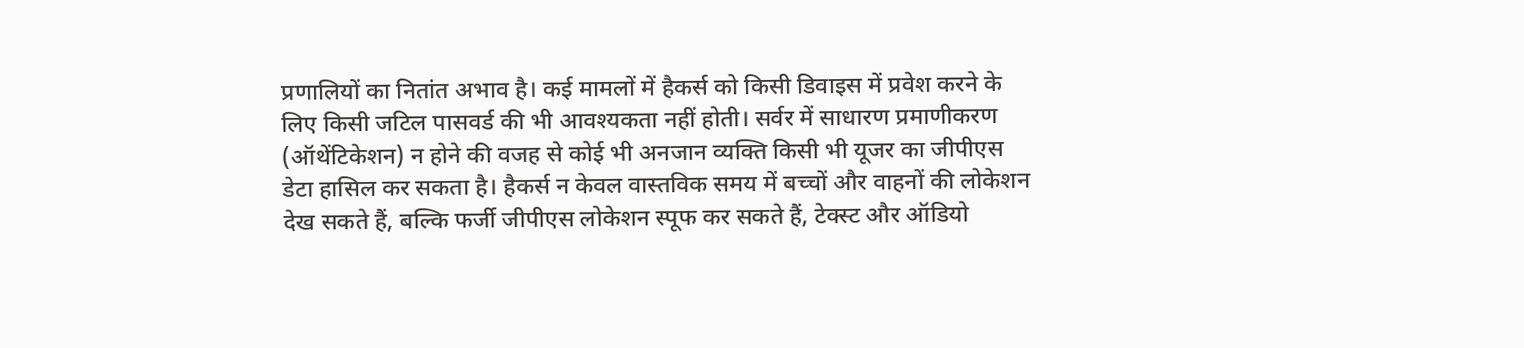प्रणालियों का नितांत अभाव है। कई मामलों में हैकर्स को किसी डिवाइस में प्रवेश करने के लिए किसी जटिल पासवर्ड की भी आवश्यकता नहीं होती। सर्वर में साधारण प्रमाणीकरण (ऑथेंटिकेशन) न होने की वजह से कोई भी अनजान व्यक्ति किसी भी यूजर का जीपीएस डेटा हासिल कर सकता है। हैकर्स न केवल वास्तविक समय में बच्चों और वाहनों की लोकेशन देख सकते हैं, बल्कि फर्जी जीपीएस लोकेशन स्पूफ कर सकते हैं, टेक्स्ट और ऑडियो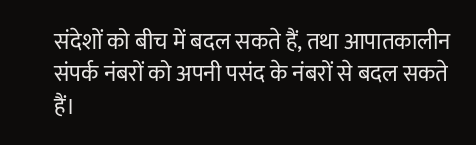संदेशों को बीच में बदल सकते हैं, तथा आपातकालीन संपर्क नंबरों को अपनी पसंद के नंबरों से बदल सकते हैं।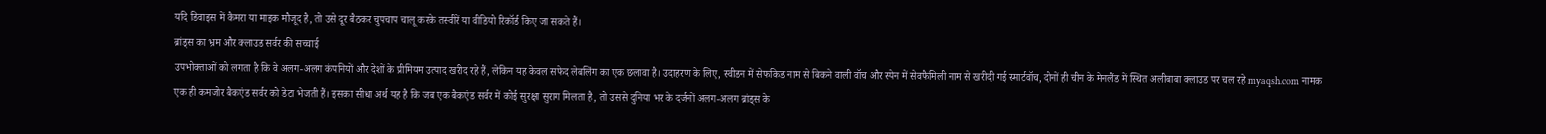यदि डिवाइस में कैमरा या माइक मौजूद है, तो उसे दूर बैठकर चुपचाप चालू करके तस्वीरें या वीडियो रिकॉर्ड किए जा सकते हैं।
ब्रांड्स का भ्रम और क्लाउड सर्वर की सच्चाई
उपभोक्ताओं को लगता है कि वे अलग-अलग कंपनियों और देशों के प्रीमियम उत्पाद खरीद रहे हैं, लेकिन यह केवल सफेद लेबलिंग का एक छलावा है। उदाहरण के लिए, स्वीडन में सेफकिड नाम से बिकने वाली वॉच और स्पेन में सेवफैमिली नाम से खरीदी गई स्मार्टवॉच, दोनों ही चीन के मेनलैंड में स्थित अलीबाबा क्लाउड पर चल रहे myaqsh.com नामक एक ही कमजोर बैकएंड सर्वर को डेटा भेजती हैं। इसका सीधा अर्थ यह है कि जब एक बैकएंड सर्वर में कोई सुरक्षा सुराग मिलता है, तो उससे दुनिया भर के दर्जनों अलग-अलग ब्रांड्स के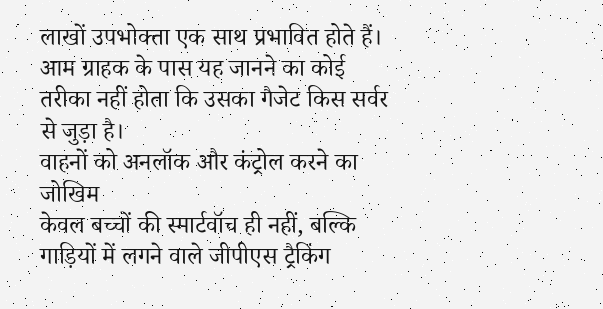लाखों उपभोक्ता एक साथ प्रभावित होते हैं। आम ग्राहक के पास यह जानने का कोई तरीका नहीं होता कि उसका गैजेट किस सर्वर से जुड़ा है।
वाहनों को अनलॉक और कंट्रोल करने का जोखिम
केवल बच्चों की स्मार्टवॉच ही नहीं, बल्कि गाड़ियों में लगने वाले जीपीएस ट्रैकिंग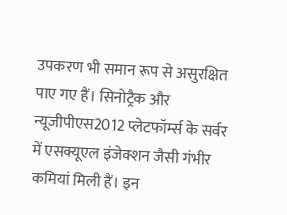उपकरण भी समान रूप से असुरक्षित पाए गए हैं। सिनोट्रैक और न्यूजीपीएस2012 प्लेटफॉर्म्स के सर्वर में एसक्यूएल इंजेक्शन जैसी गंभीर कमियां मिली हैं। इन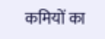कमियों का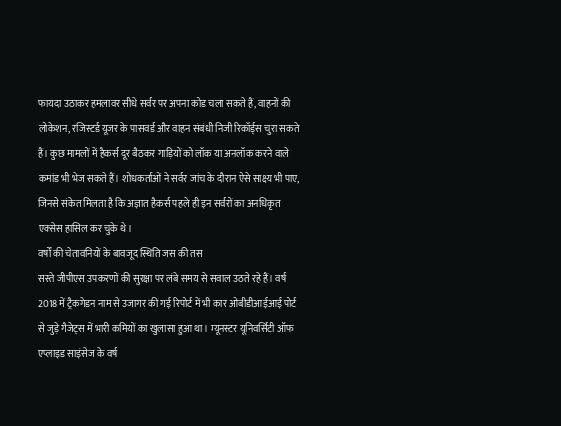फायदा उठाकर हमलावर सीधे सर्वर पर अपना कोड चला सकते हैं, वाहनों की लोकेशन, रजिस्टर्ड यूजर के पासवर्ड और वाहन संबंधी निजी रिकॉर्ड्स चुरा सकते हैं। कुछ मामलों में हैकर्स दूर बैठकर गाड़ियों को लॉक या अनलॉक करने वाले कमांड भी भेज सकते हैं। शोधकर्ताओं ने सर्वर जांच के दौरान ऐसे साक्ष्य भी पाए, जिनसे संकेत मिलता है कि अज्ञात हैकर्स पहले ही इन सर्वरों का अनधिकृत एक्सेस हासिल कर चुके थे।
वर्षों की चेतावनियों के बावजूद स्थिति जस की तस
सस्ते जीपीएस उपकरणों की सुरक्षा पर लंबे समय से सवाल उठते रहे हैं। वर्ष 2018 में ट्रैकगेडन नाम से उजागर की गई रिपोर्ट में भी कार ओबीडीआईआई पोर्ट से जुड़े गैजेट्स में भारी कमियों का खुलासा हुआ था। म्यूनस्टर यूनिवर्सिटी ऑफ एप्लाइड साइंसेज के वर्ष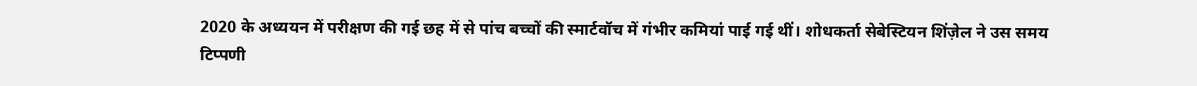2020 के अध्ययन में परीक्षण की गई छह में से पांच बच्चों की स्मार्टवॉच में गंभीर कमियां पाई गई थीं। शोधकर्ता सेबेस्टियन शिंज़ेल ने उस समय टिप्पणी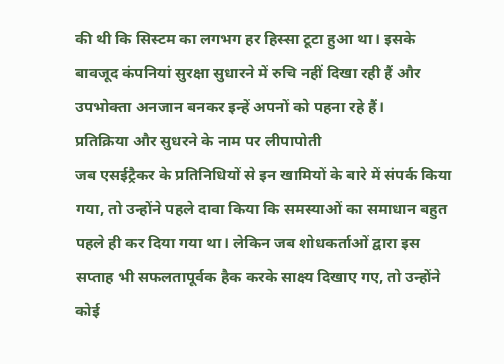की थी कि सिस्टम का लगभग हर हिस्सा टूटा हुआ था। इसके बावजूद कंपनियां सुरक्षा सुधारने में रुचि नहीं दिखा रही हैं और उपभोक्ता अनजान बनकर इन्हें अपनों को पहना रहे हैं।
प्रतिक्रिया और सुधरने के नाम पर लीपापोती
जब एसईट्रैकर के प्रतिनिधियों से इन खामियों के बारे में संपर्क किया गया, तो उन्होंने पहले दावा किया कि समस्याओं का समाधान बहुत पहले ही कर दिया गया था। लेकिन जब शोधकर्ताओं द्वारा इस सप्ताह भी सफलतापूर्वक हैक करके साक्ष्य दिखाए गए, तो उन्होंने कोई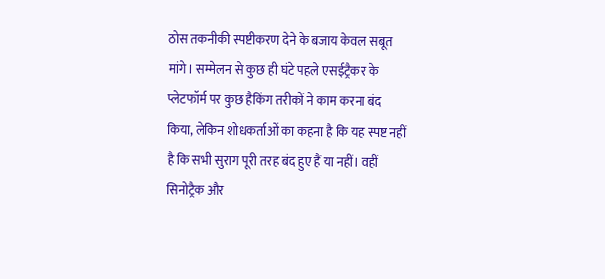ठोस तकनीकी स्पष्टीकरण देने के बजाय केवल सबूत मांगे। सम्मेलन से कुछ ही घंटे पहले एसईट्रैकर के प्लेटफॉर्म पर कुछ हैकिंग तरीकों ने काम करना बंद किया, लेकिन शोधकर्ताओं का कहना है कि यह स्पष्ट नहीं है कि सभी सुराग पूरी तरह बंद हुए हैं या नहीं। वहीं सिनोट्रैक और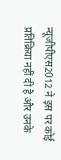न्यूजीपीएस2012 ने इस पर कोई प्रतिक्रिया नहीं दी है और उनके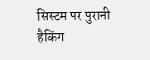सिस्टम पर पुरानी हैकिंग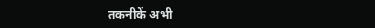तकनीकें अभी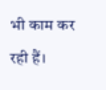भी काम कर रही हैं।